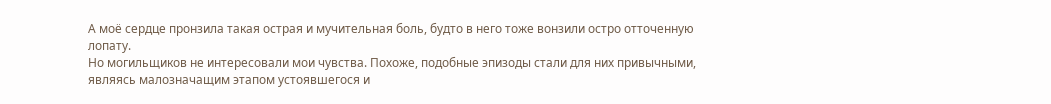А моё сердце пронзила такая острая и мучительная боль, будто в него тоже вонзили остро отточенную лопату.
Но могильщиков не интересовали мои чувства. Похоже, подобные эпизоды стали для них привычными, являясь малозначащим этапом устоявшегося и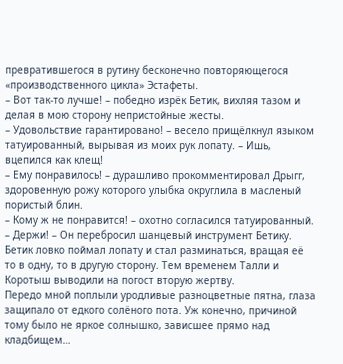превратившегося в рутину бесконечно повторяющегося «производственного цикла» Эстафеты.
– Вот так-то лучше! – победно изрёк Бетик, вихляя тазом и делая в мою сторону непристойные жесты.
– Удовольствие гарантировано! – весело прищёлкнул языком татуированный, вырывая из моих рук лопату. – Ишь, вцепился как клещ!
– Ему понравилось! – дурашливо прокомментировал Дрыгг, здоровенную рожу которого улыбка округлила в масленый пористый блин.
– Кому ж не понравится! – охотно согласился татуированный. – Держи! – Он перебросил шанцевый инструмент Бетику.
Бетик ловко поймал лопату и стал разминаться, вращая её то в одну, то в другую сторону. Тем временем Талли и Коротыш выводили на погост вторую жертву.
Передо мной поплыли уродливые разноцветные пятна, глаза защипало от едкого солёного пота. Уж конечно, причиной тому было не яркое солнышко, зависшее прямо над кладбищем…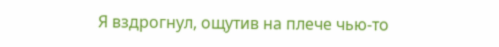Я вздрогнул, ощутив на плече чью-то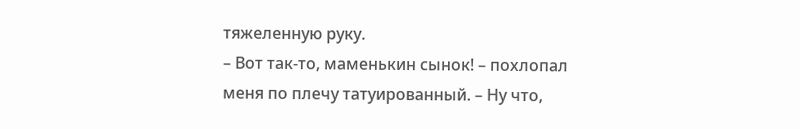тяжеленную руку.
– Вот так-то, маменькин сынок! – похлопал меня по плечу татуированный. – Ну что,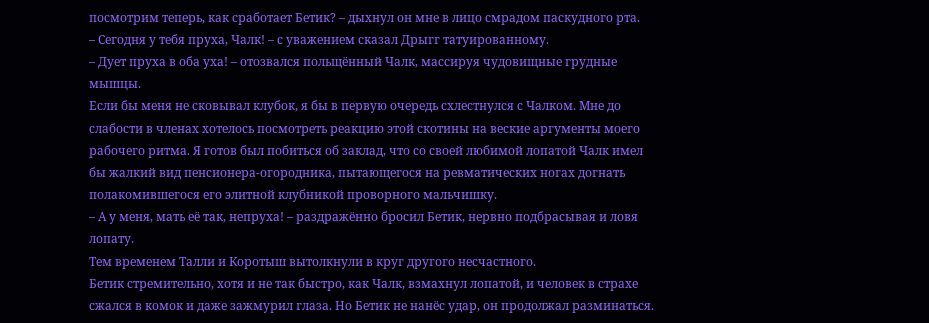посмотрим теперь, как сработает Бетик? – дыхнул он мне в лицо смрадом паскудного рта.
– Сегодня у тебя пруха, Чалк! – с уважением сказал Дрыгг татуированному.
– Дует пруха в оба уха! – отозвался польщённый Чалк, массируя чудовищные грудные мышцы.
Если бы меня не сковывал клубок, я бы в первую очередь схлестнулся с Чалком. Мне до слабости в членах хотелось посмотреть реакцию этой скотины на веские аргументы моего рабочего ритма. Я готов был побиться об заклад, что со своей любимой лопатой Чалк имел бы жалкий вид пенсионера-огородника, пытающегося на ревматических ногах догнать полакомившегося его элитной клубникой проворного мальчишку.
– А у меня, мать её так, непруха! – раздражённо бросил Бетик, нервно подбрасывая и ловя лопату.
Тем временем Талли и Коротыш вытолкнули в круг другого несчастного.
Бетик стремительно, хотя и не так быстро, как Чалк, взмахнул лопатой, и человек в страхе сжался в комок и даже зажмурил глаза. Но Бетик не нанёс удар, он продолжал разминаться.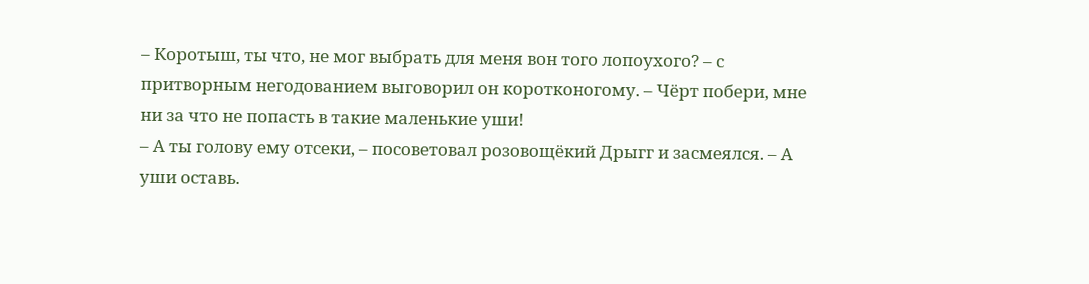– Коротыш, ты что, не мог выбрать для меня вон того лопоухого? – с притворным негодованием выговорил он коротконогому. – Чёрт побери, мне ни за что не попасть в такие маленькие уши!
– А ты голову ему отсеки, – посоветовал розовощёкий Дрыгг и засмеялся. – А уши оставь.